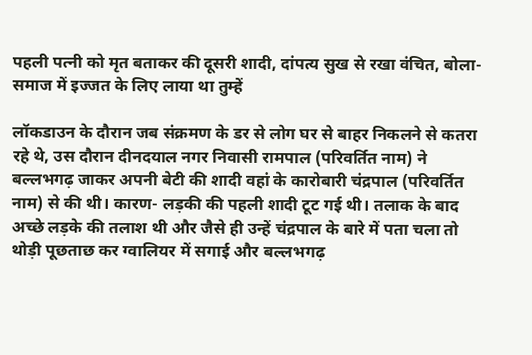पहली पत्नी को मृत बताकर की दूसरी शादी, दांपत्य सुख से रखा वंचित, बोला- समाज में इज्जत के लिए लाया था तुम्हें

लॉकडाउन के दौरान जब संक्रमण के डर से लोग घर से बाहर निकलने से कतरा रहे थे, उस दौरान दीनदयाल नगर निवासी रामपाल (परिवर्तित नाम) ने बल्लभगढ़ जाकर अपनी बेटी की शादी वहां के कारोबारी चंद्रपाल (परिवर्तित नाम) से की थी। कारण- लड़की की पहली शादी टूट गई थी। तलाक के बाद अच्छे लड़के की तलाश थी और जैसे ही उन्हें चंद्रपाल के बारे में पता चला तो थोड़ी पूछताछ कर ग्वालियर में सगाई और बल्लभगढ़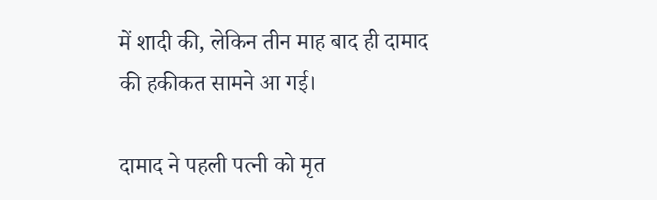में शादी की, लेकिन तीन माह बाद ही दामाद की हकीकत सामने आ गई।

दामाद ने पहली पत्नी को मृत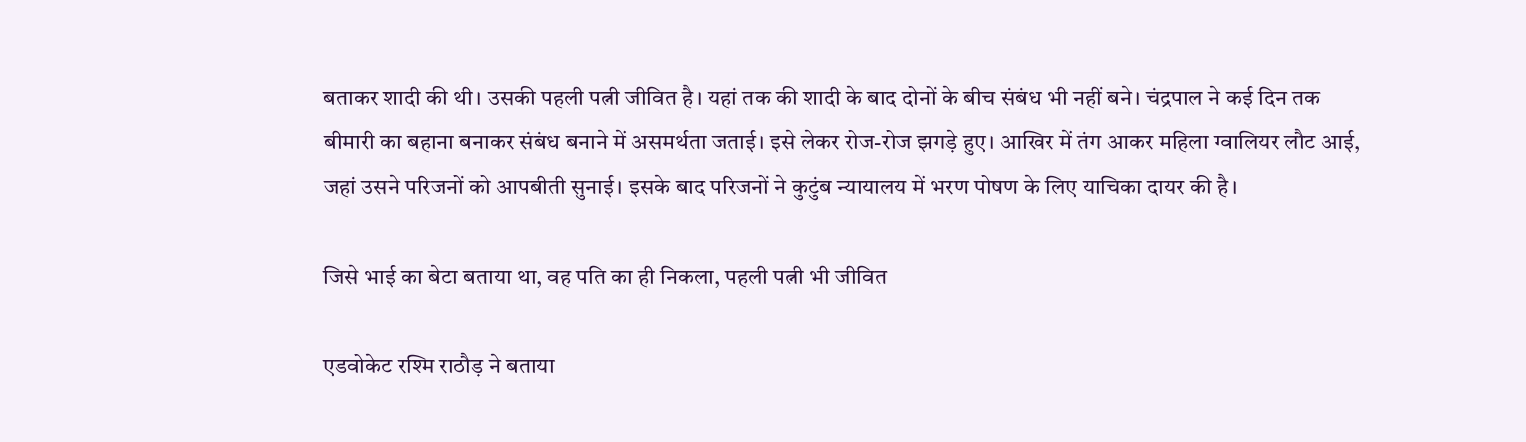बताकर शादी की थी। उसकी पहली पत्नी जीवित है। यहां तक की शादी के बाद दोनों के बीच संबंध भी नहीं बने। चंद्रपाल ने कई दिन तक बीमारी का बहाना बनाकर संबंध बनाने में असमर्थता जताई। इसे लेकर रोज-रोज झगड़े हुए। आखिर में तंग आकर महिला ग्वालियर लौट आई, जहां उसने परिजनों को आपबीती सुनाई। इसके बाद परिजनों ने कुटुंब न्यायालय में भरण पोषण के लिए याचिका दायर की है।

जिसे भाई का बेटा बताया था, वह पति का ही निकला, पहली पत्नी भी जीवित

एडवोकेट रश्मि राठौड़ ने बताया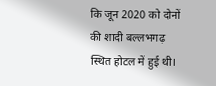कि जून 2020 को दोनों की शादी बल्लभगढ़ स्थित होटल में हुई थी।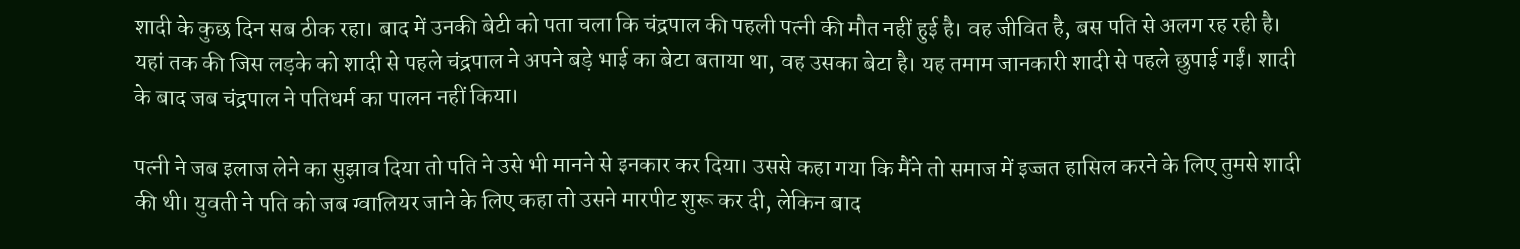शादी के कुछ दिन सब ठीक रहा। बाद में उनकी बेटी को पता चला कि चंद्रपाल की पहली पत्नी की मौत नहीं हुई है। वह जीवित है, बस पति से अलग रह रही है। यहां तक की जिस लड़के को शादी से पहले चंद्रपाल ने अपने बड़े भाई का बेटा बताया था, वह उसका बेटा है। यह तमाम जानकारी शादी से पहले छुपाई गईं। शादी के बाद जब चंद्रपाल ने पतिधर्म का पालन नहीं किया।

पत्नी ने जब इलाज लेने का सुझाव दिया तो पति ने उसे भी मानने से इनकार कर दिया। उससे कहा गया कि मैंने तो समाज में इज्जत हासिल करने के लिए तुमसे शादी की थी। युवती ने पति को जब ग्वालियर जाने के लिए कहा तो उसने मारपीट शुरू कर दी, लेकिन बाद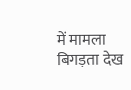में मामला बिगड़ता देख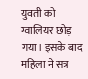युवती को ग्वालियर छोड़ गया। इसके बाद महिला ने सत्र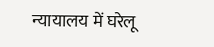न्यायालय में घरेलू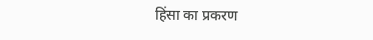हिंसा का प्रकरण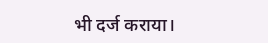भी दर्ज कराया।